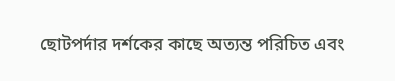ছোটপর্দার দর্শকের কাছে অত্যন্ত পরিচিত এবং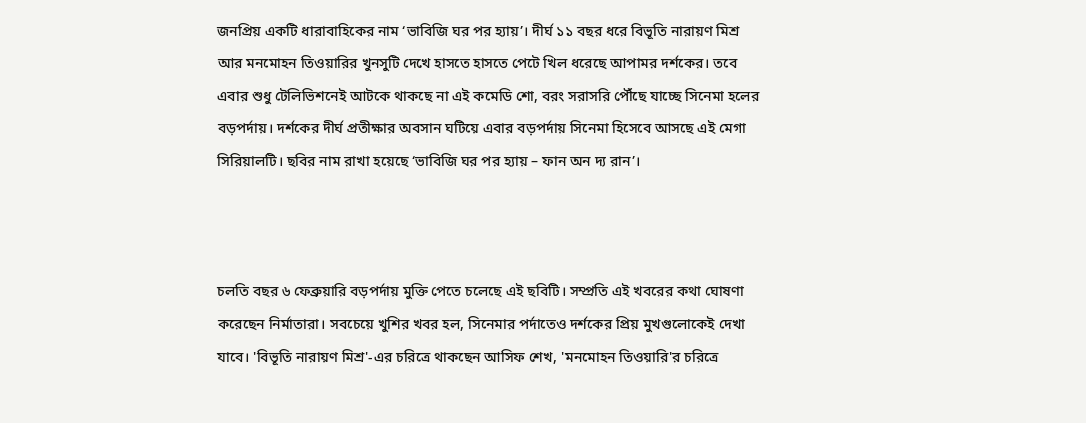জনপ্রিয় একটি ধারাবাহিকের নাম ‘ভাবিজি ঘর পর হ্যায়’। দীর্ঘ ১১ বছর ধরে বিভূতি নারায়ণ মিশ্র আর মনমোহন তিওয়ারির খুনসুটি দেখে হাসতে হাসতে পেটে খিল ধরেছে আপামর দর্শকের। তবে এবার শুধু টেলিভিশনেই আটকে থাকছে না এই কমেডি শো, বরং সরাসরি পৌঁছে যাচ্ছে সিনেমা হলের বড়পর্দায়। দর্শকের দীর্ঘ প্রতীক্ষার অবসান ঘটিয়ে এবার বড়পর্দায় সিনেমা হিসেবে আসছে এই মেগা সিরিয়ালটি। ছবির নাম রাখা হয়েছে ‘ভাবিজি ঘর পর হ্যায় – ফান অন দ্য রান’।



চলতি বছর ৬ ফেব্রুয়ারি বড়পর্দায় মুক্তি পেতে চলেছে এই ছবিটি। সম্প্রতি এই খবরের কথা ঘোষণা করেছেন নির্মাতারা। সবচেয়ে খুশির খবর হল, সিনেমার পর্দাতেও দর্শকের প্রিয় মুখগুলোকেই দেখা যাবে। 'বিভূতি নারায়ণ মিশ্র'-এর চরিত্রে থাকছেন আসিফ শেখ, 'মনমোহন তিওয়ারি'র চরিত্রে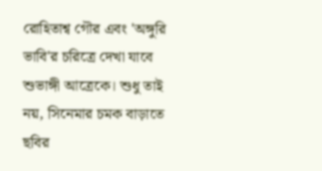রোহিতাশ্ব গৌর এবং 'অঙ্গুরি ভাবি'র চরিত্রে দেখা যাবে শুভাঙ্গী আত্রেকে। শুধু তাই নয়, সিনেমার চমক বাড়াতে ছবির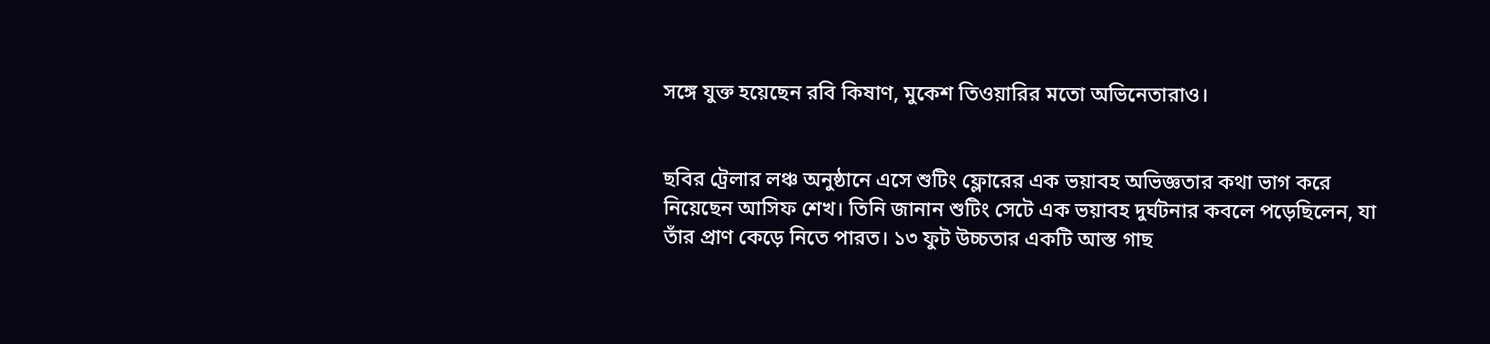সঙ্গে যুক্ত হয়েছেন রবি কিষাণ, মুকেশ তিওয়ারির মতো অভিনেতারাও।


ছবির ট্রেলার লঞ্চ অনুষ্ঠানে এসে শুটিং ফ্লোরের এক ভয়াবহ অভিজ্ঞতার কথা ভাগ করে নিয়েছেন আসিফ শেখ।‌ তিনি জানান শুটিং সেটে এক ভয়াবহ দুর্ঘটনার কবলে পড়েছিলেন, যা তাঁর প্রাণ কেড়ে নিতে পারত। ১৩ ফুট উচ্চতার একটি আস্ত গাছ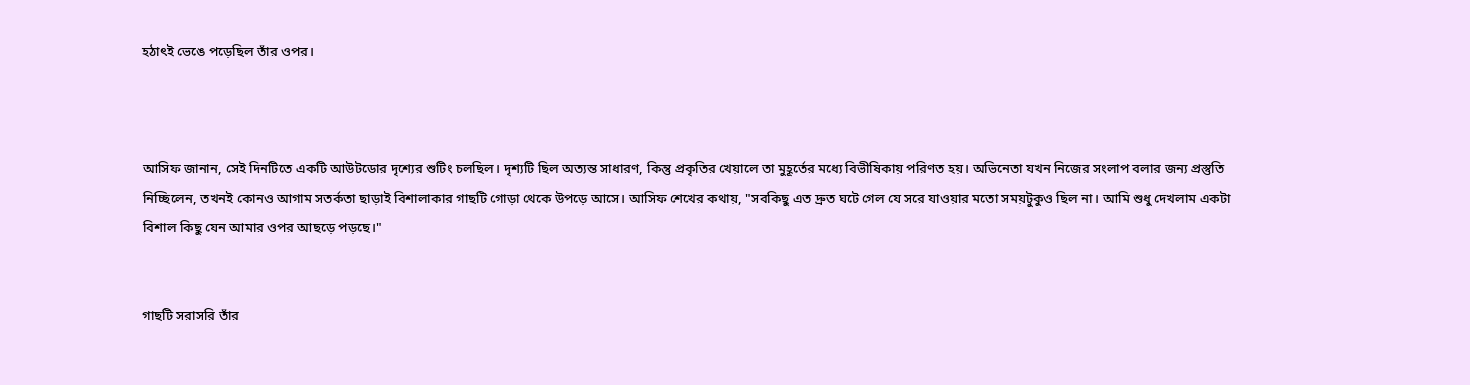হঠাৎই ভেঙে পড়েছিল তাঁর ওপর।



আসিফ জানান, সেই দিনটিতে একটি আউটডোর দৃশ্যের শুটিং চলছিল। দৃশ্যটি ছিল অত্যন্ত সাধারণ, কিন্তু প্রকৃতির খেয়ালে তা মুহূর্তের মধ্যে বিভীষিকায় পরিণত হয়। অভিনেতা যখন নিজের সংলাপ বলার জন্য প্রস্তুতি নিচ্ছিলেন, তখনই কোনও আগাম সতর্কতা ছাড়াই বিশালাকার গাছটি গোড়া থেকে উপড়ে আসে। আসিফ শেখের কথায়, "সবকিছু এত দ্রুত ঘটে গেল যে সরে যাওয়ার মতো সময়টুকুও ছিল না। আমি শুধু দেখলাম একটা বিশাল কিছু যেন আমার ওপর আছড়ে পড়ছে।"


গাছটি সরাসরি তাঁর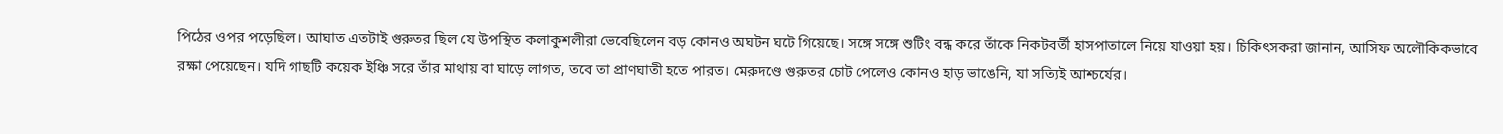পিঠের ওপর পড়েছিল। আঘাত এতটাই গুরুতর ছিল যে উপস্থিত কলাকুশলীরা ভেবেছিলেন বড় কোনও অঘটন ঘটে গিয়েছে। সঙ্গে সঙ্গে শুটিং বন্ধ করে তাঁকে নিকটবর্তী হাসপাতালে নিয়ে যাওয়া হয়। চিকিৎসকরা জানান, আসিফ অলৌকিকভাবে রক্ষা পেয়েছেন। যদি গাছটি কয়েক ইঞ্চি সরে তাঁর মাথায় বা ঘাড়ে লাগত, তবে তা প্রাণঘাতী হতে পারত। মেরুদণ্ডে গুরুতর চোট পেলেও কোনও হাড় ভাঙেনি, যা সত্যিই আশ্চর্যের।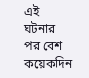এই ঘটনার পর বেশ কয়েকদিন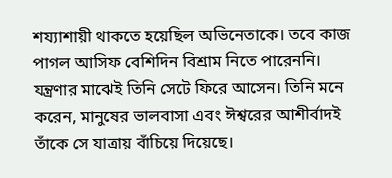শয্যাশায়ী থাকতে হয়েছিল অভিনেতাকে। তবে কাজ পাগল আসিফ বেশিদিন বিশ্রাম নিতে পারেননি। যন্ত্রণার মাঝেই তিনি সেটে ফিরে আসেন। তিনি মনে করেন, মানুষের ভালবাসা এবং ঈশ্বরের আশীর্বাদই তাঁকে সে যাত্রায় বাঁচিয়ে দিয়েছে।